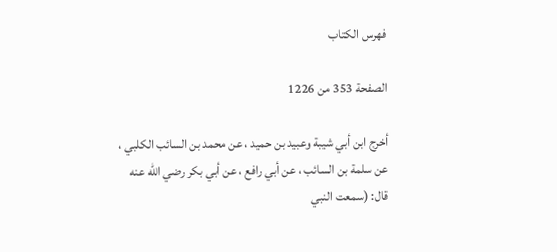فهرس الكتاب

الصفحة 353 من 1226

أخرج ابن أبي شيبة وعبيد بن حميد ، عن محمد بن السائب الكلبي ، عن سلمة بن السائب ، عن أبي رافع ، عن أبي بكر رضي الله عنه قال: (سمعت النبي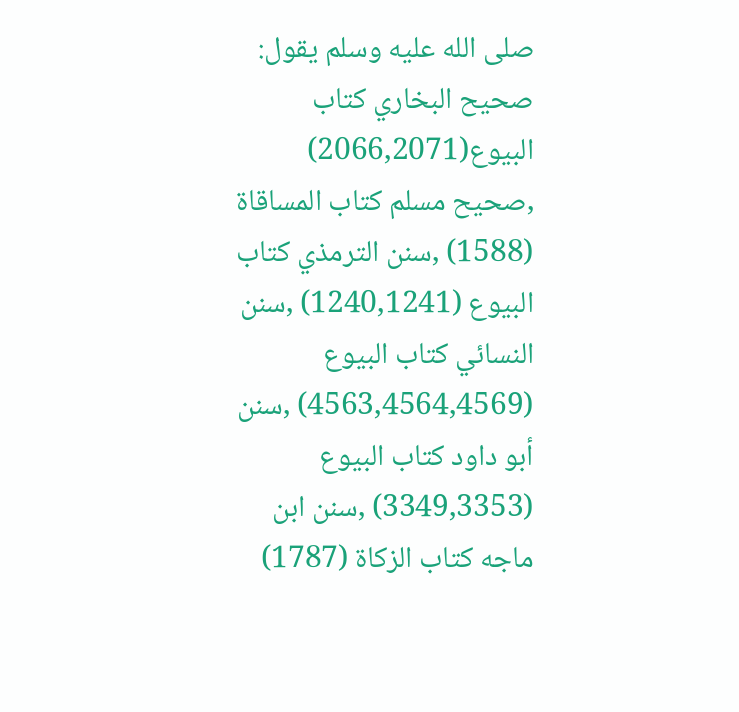صلى الله عليه وسلم يقول: صحيح البخاري كتاب البيوع(2066,2071) ,صحيح مسلم كتاب المساقاة (1588) ,سنن الترمذي كتاب البيوع (1240,1241) ,سنن النسائي كتاب البيوع (4563,4564,4569) ,سنن أبو داود كتاب البيوع (3349,3353) ,سنن ابن ماجه كتاب الزكاة (1787)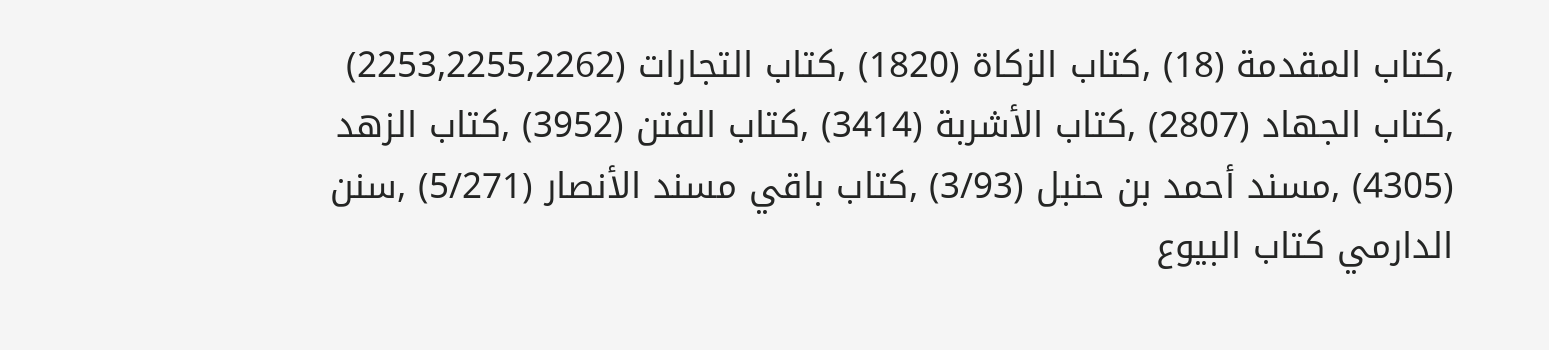,كتاب المقدمة (18) ,كتاب الزكاة (1820) ,كتاب التجارات (2253,2255,2262) ,كتاب الجهاد (2807) ,كتاب الأشربة (3414) ,كتاب الفتن (3952) ,كتاب الزهد (4305) ,مسند أحمد بن حنبل (3/93) ,كتاب باقي مسند الأنصار (5/271) ,سنن الدارمي كتاب البيوع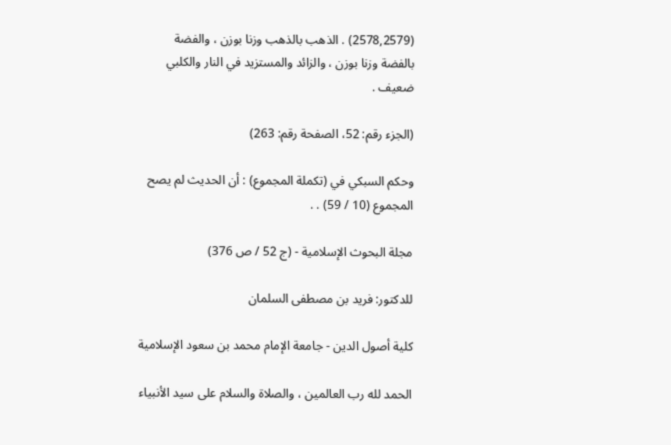(2578,2579) . الذهب بالذهب وزنا بوزن ، والفضة بالفضة وزنا بوزن ، والزائد والمستزيد في النار والكلبي ضعيف .

(الجزء رقم: 52، الصفحة رقم: 263)

وحكم السبكي في (تكملة المجموع) : أن الحديث لم يصح المجموع (10 / 59) . .

مجلة البحوث الإسلامية - (ج 52 / ص 376)

للدكتور: فريد بن مصطفى السلمان

كلية أصول الدين - جامعة الإمام محمد بن سعود الإسلامية

الحمد لله رب العالمين ، والصلاة والسلام على سيد الأنبياء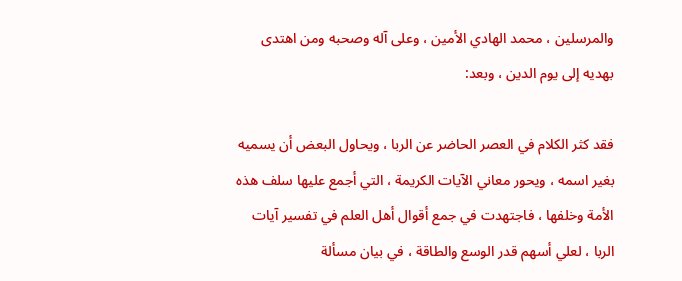والمرسلين ، محمد الهادي الأمين ، وعلى آله وصحبه ومن اهتدى بهديه إلى يوم الدين ، وبعد:

فقد كثر الكلام في العصر الحاضر عن الربا ، ويحاول البعض أن يسميه بغير اسمه ، ويحور معاني الآيات الكريمة ، التي أجمع عليها سلف هذه الأمة وخلفها ، فاجتهدت في جمع أقوال أهل العلم في تفسير آيات الربا ، لعلي أسهم قدر الوسع والطاقة ، في بيان مسألة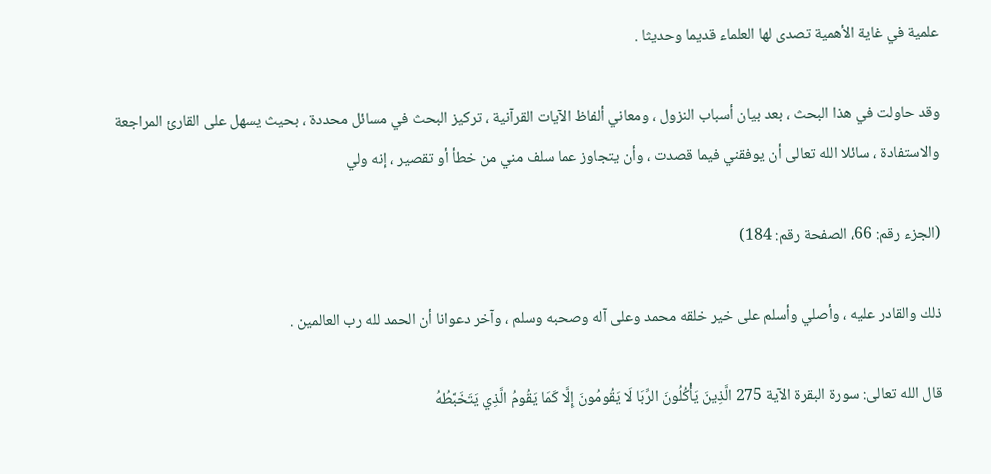علمية في غاية الأهمية تصدى لها العلماء قديما وحديثا .

وقد حاولت في هذا البحث ، بعد بيان أسباب النزول ، ومعاني ألفاظ الآيات القرآنية ، تركيز البحث في مسائل محددة ، بحيث يسهل على القارئ المراجعة والاستفادة ، سائلا الله تعالى أن يوفقني فيما قصدت ، وأن يتجاوز عما سلف مني من خطأ أو تقصير ، إنه ولي

(الجزء رقم: 66، الصفحة رقم: 184)

ذلك والقادر عليه ، وأصلي وأسلم على خير خلقه محمد وعلى آله وصحبه وسلم ، وآخر دعوانا أن الحمد لله رب العالمين .

قال الله تعالى: سورة البقرة الآية 275 الَّذِينَ يَأْكُلُونَ الرِّبَا لَا يَقُومُونَ إِلَّا كَمَا يَقُومُ الَّذِي يَتَخَبَّطُهُ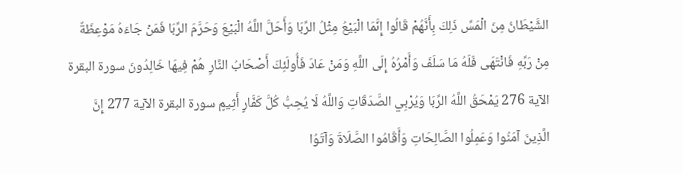الشَّيْطَانُ مِنَ الْمَسِّ ذَلِكَ بِأَنَّهُمْ قَالُوا إِنَّمَا الْبَيْعُ مِثْلُ الرِّبَا وَأَحَلَّ اللَّهُ الْبَيْعَ وَحَرَّمَ الرِّبَا فَمَنْ جَاءَهُ مَوْعِظَةٌ مِنْ رَبِّهِ فَانْتَهَى فَلَهُ مَا سَلَفَ وَأَمْرُهُ إِلَى اللَّهِ وَمَنْ عَادَ فَأُولَئِكَ أَصْحَابُ النَّارِ هُمْ فِيهَا خَالِدُونَ سورة البقرة الآية 276 يَمْحَقُ اللَّهُ الرِّبَا وَيُرْبِي الصَّدَقَاتِ وَاللَّهُ لَا يُحِبُّ كُلَّ كَفَّارٍ أَثِيمٍ سورة البقرة الآية 277 إِنَّ الَّذِينَ آمَنُوا وَعَمِلُوا الصَّالِحَاتِ وَأَقَامُوا الصَّلَاةَ وَآتَوُا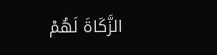الزَّكَاةَ لَهُمْ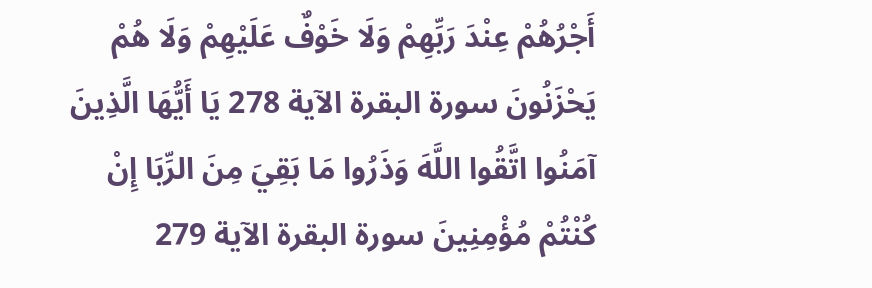أَجْرُهُمْ عِنْدَ رَبِّهِمْ وَلَا خَوْفٌ عَلَيْهِمْ وَلَا هُمْ يَحْزَنُونَ سورة البقرة الآية 278 يَا أَيُّهَا الَّذِينَ آمَنُوا اتَّقُوا اللَّهَ وَذَرُوا مَا بَقِيَ مِنَ الرِّبَا إِنْ كُنْتُمْ مُؤْمِنِينَ سورة البقرة الآية 279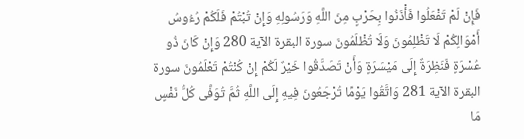فَإِنْ لَمْ تَفْعَلُوا فَأْذَنُوا بِحَرْبٍ مِنَ اللَّهِ وَرَسُولِهِ وَإِنْ تُبْتُمْ فَلَكُمْ رُءُوسُ أَمْوَالِكُمْ لَا تَظْلِمُونَ وَلَا تُظْلَمُونَ سورة البقرة الآية 280 وَإِنْ كَانَ ذُو عُسْرَةٍ فَنَظِرَةٌ إِلَى مَيْسَرَةٍ وَأَنْ تَصَدَّقُوا خَيْرٌ لَكُمْ إِنْ كُنْتُمْ تَعْلَمُونَ سورة البقرة الآية 281 وَاتَّقُوا يَوْمًا تُرْجَعُونَ فِيهِ إِلَى اللَّهِ ثُمَّ تُوَفَّى كُلُّ نَفْسٍ مَا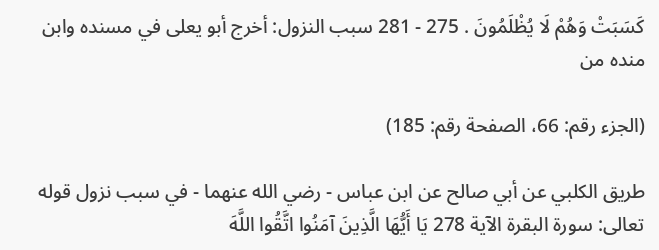كَسَبَتْ وَهُمْ لَا يُظْلَمُونَ . 275 - 281 سبب النزول: أخرج أبو يعلى في مسنده وابن منده من

(الجزء رقم: 66، الصفحة رقم: 185)

طريق الكلبي عن أبي صالح عن ابن عباس - رضي الله عنهما - في سبب نزول قوله تعالى: سورة البقرة الآية 278 يَا أَيُّهَا الَّذِينَ آمَنُوا اتَّقُوا اللَّهَ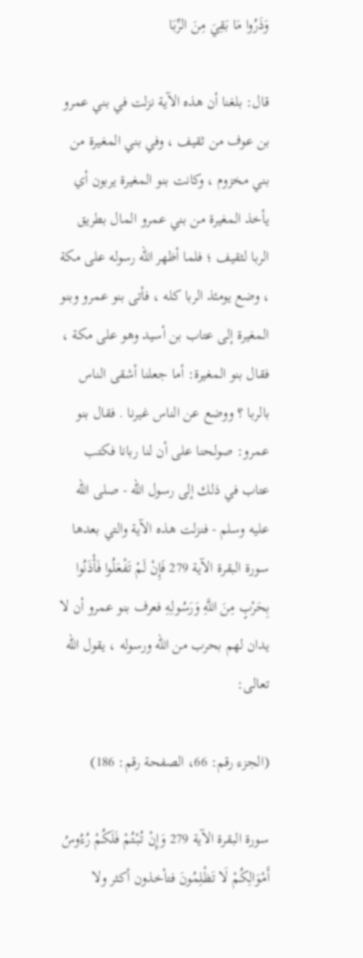وَذَرُوا مَا بَقِيَ مِنَ الرِّبَا

قال: بلغنا أن هذه الآية نزلت في بني عمرو بن عوف من ثقيف ، وفي بني المغيرة من بني مخزوم ، وكانت بنو المغيرة يربون أي يأخذ المغيرة من بني عمرو المال بطريق الربا لثقيف ؛ فلما أظهر الله رسوله على مكة ، وضع يومئذ الربا كله ، فأتى بنو عمرو وبنو المغيرة إلى عتاب بن أسيد وهو على مكة ، فقال بنو المغيرة: أما جعلنا أشقى الناس بالربا ؟ ووضع عن الناس غيرنا . فقال بنو عمرو: صولحنا على أن لنا ربانا فكتب عتاب في ذلك إلى رسول الله - صلى الله عليه وسلم - فنزلت هذه الآية والتي بعدها سورة البقرة الآية 279 فَإِنْ لَمْ تَفْعَلُوا فَأْذَنُوا بِحَرْبٍ مِنَ اللَّهِ وَرَسُولِهِ فعرف بنو عمرو أن لا يدان لهم بحرب من الله ورسوله ، يقول الله تعالى:

(الجزء رقم: 66، الصفحة رقم: 186)

سورة البقرة الآية 279 وَإِنْ تُبْتُمْ فَلَكُمْ رُءُوسُ أَمْوَالِكُمْ لَا تَظْلِمُونَ فتأخذون أكثر ولا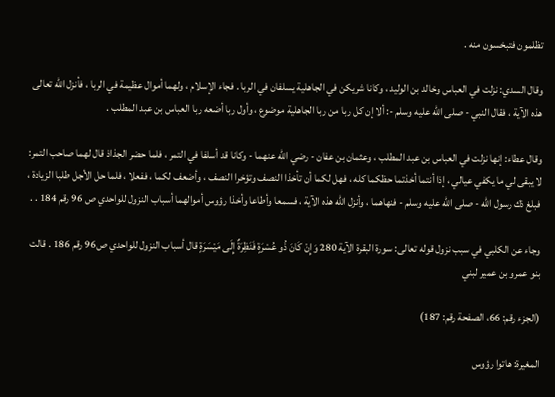تظلمون فتبخسون منه .

وقال السدي: نزلت في العباس وخالد بن الوليد ، وكانا شريكن في الجاهلية يسلفان في الربا . فجاء الإسلام ، ولهما أموال عظيمة في الربا ، فأنزل الله تعالى هذه الآية ، فقال النبي - صلى الله عليه وسلم -: ألا إن كل ربا من ربا الجاهلية موضوع ، وأول ربا أضعه ربا العباس بن عبد المطلب .

وقال عطاء: إنها نزلت في العباس بن عبد المطلب ، وعثمان بن عفان - رضي الله عنهما - وكانا قد أسلفا في التمر ، فلما حضر الجذاذ قال لهما صاحب التمر: لا يبقى لي ما يكفي عيالي ، إذا أنتما أخذتما حظكما كله ، فهل لكما أن تأخذا النصف وتؤخرا النصف ، وأضعف لكما ، ففعلا ، فلما حل الأجل طلبا الزيادة ، فبلغ ذك رسول الله - صلى الله عليه وسلم - فنهاهما ، وأنزل الله هذه الآية ، فسمعا وأطاعا وأخذا رؤوس أموالهما أسباب النزول للواحدي ص 96 رقم 184 . .

وجاء عن الكلبي في سبب نزول قوله تعالى: سورة البقرة الآية 280 وَإِنْ كَانَ ذُو عُسْرَةٍ فَنَظِرَةٌ إِلَى مَيْسَرَةٍ قال أسباب النزول للواحدي ص96 رقم 186 . قالت بنو عمرو بن عمير لبني

(الجزء رقم: 66، الصفحة رقم: 187)

المغيرة: هاتوا رؤوس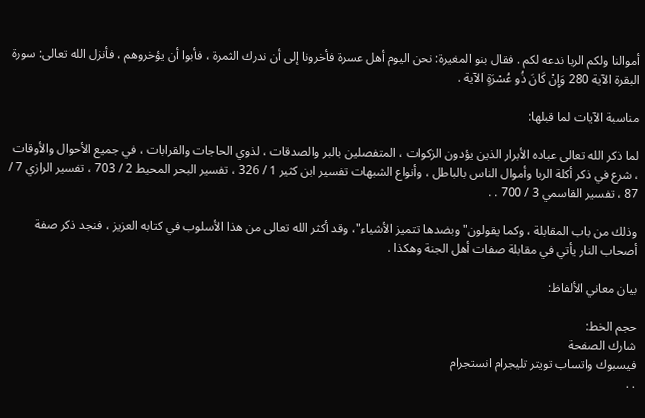أموالنا ولكم الربا ندعه لكم . فقال بنو المغيرة: نحن اليوم أهل عسرة فأخرونا إلى أن ندرك الثمرة ، فأبوا أن يؤخروهم ، فأنزل الله تعالى: سورة البقرة الآية 280 وَإِنْ كَانَ ذُو عُسْرَةٍ الآية .

مناسبة الآيات لما قبلها:

لما ذكر الله تعالى عباده الأبرار الذين يؤدون الزكوات ، المتفصلين بالبر والصدقات ، لذوي الحاجات والقرابات ، في جميع الأحوال والأوقات ، شرع في ذكر أكلة الربا وأموال الناس بالباطل ، وأنواع الشبهات تفسير ابن كثير 1 / 326 ، تفسير البحر المحيط 2 / 703 ، تفسير الرازي 7 / 87 ، تفسير القاسمي 3 / 700 . .

وذلك من باب المقابلة ، وكما يقولون"وبضدها تتميز الأشياء"، وقد أكثر الله تعالى من هذا الأسلوب في كتابه العزيز ، فنجد ذكر صفة أصحاب النار يأتي في مقابلة صفات أهل الجنة وهكذا .

بيان معاني الألفاظ:

حجم الخط:
شارك الصفحة
فيسبوك واتساب تويتر تليجرام انستجرام
. .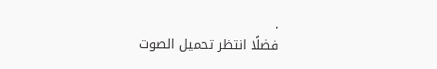.
فضلًا انتظر تحميل الصوت